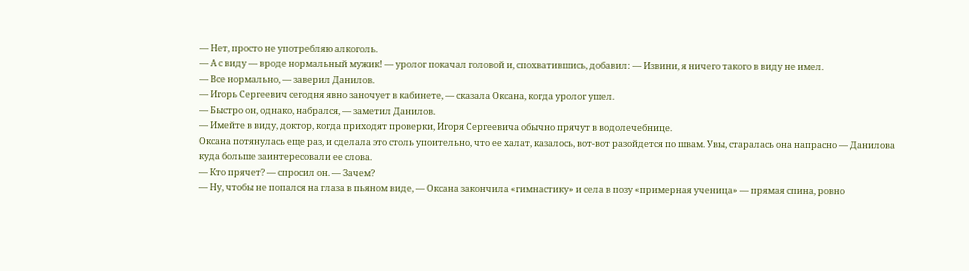— Нет, просто не употребляю алкоголь.
— А с виду — вроде нормальный мужик! — уролог покачал головой и, спохватившись, добавил: — Извини, я ничего такого в виду не имел.
— Все нормально, — заверил Данилов.
— Игорь Сергеевич сегодня явно заночует в кабинете, — сказала Оксана, когда уролог ушел.
— Быстро он, однако, набрался, — заметил Данилов.
— Имейте в виду, доктор, когда приходят проверки, Игоря Сергеевича обычно прячут в водолечебнице.
Оксана потянулась еще раз, и сделала это столь упоительно, что ее халат, казалось, вот-вот разойдется по швам. Увы, старалась она напрасно — Данилова куда больше заинтересовали ее слова.
— Кто прячет? — спросил он. — Зачем?
— Ну, чтобы не попался на глаза в пьяном виде, — Оксана закончила «гимнастику» и села в позу «примерная ученица» — прямая спина, ровно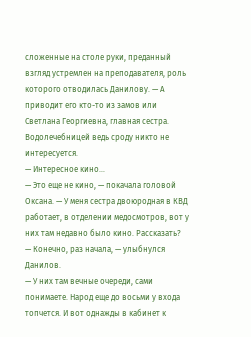сложенные на столе руки, преданный взгляд устремлен на преподавателя, роль которого отводилась Данилову. — А приводит его кто-то из замов или Светлана Георгиевна, главная сестра. Водолечебницей ведь сроду никто не интересуется.
— Интересное кино…
— Это еще не кино, — покачала головой Оксана. — У меня сестра двоюродная в КВД работает, в отделении медосмотров, вот у них там недавно было кино. Рассказать?
— Конечно, раз начала, — улыбнулся Данилов.
— У них там вечные очереди, сами понимаете. Народ еще до восьми у входа топчется. И вот однажды в кабинет к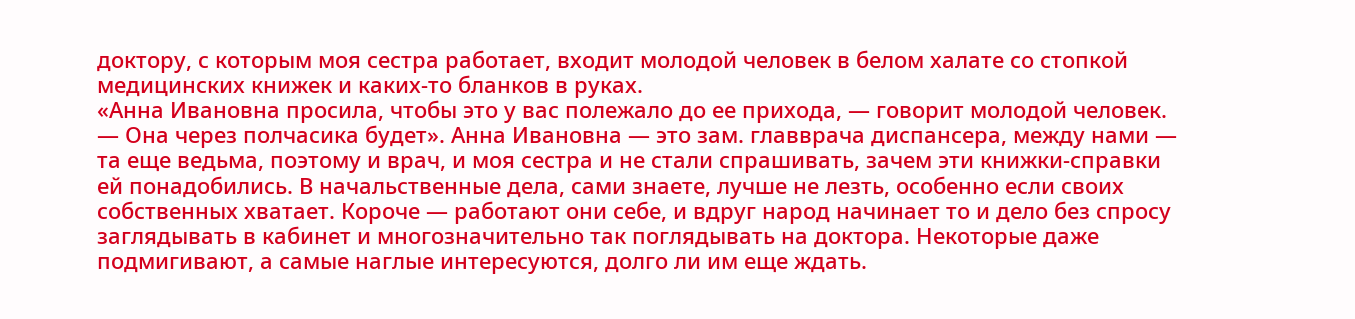доктору, с которым моя сестра работает, входит молодой человек в белом халате со стопкой медицинских книжек и каких-то бланков в руках.
«Анна Ивановна просила, чтобы это у вас полежало до ее прихода, — говорит молодой человек. — Она через полчасика будет». Анна Ивановна — это зам. главврача диспансера, между нами — та еще ведьма, поэтому и врач, и моя сестра и не стали спрашивать, зачем эти книжки-справки ей понадобились. В начальственные дела, сами знаете, лучше не лезть, особенно если своих собственных хватает. Короче — работают они себе, и вдруг народ начинает то и дело без спросу заглядывать в кабинет и многозначительно так поглядывать на доктора. Некоторые даже подмигивают, а самые наглые интересуются, долго ли им еще ждать.